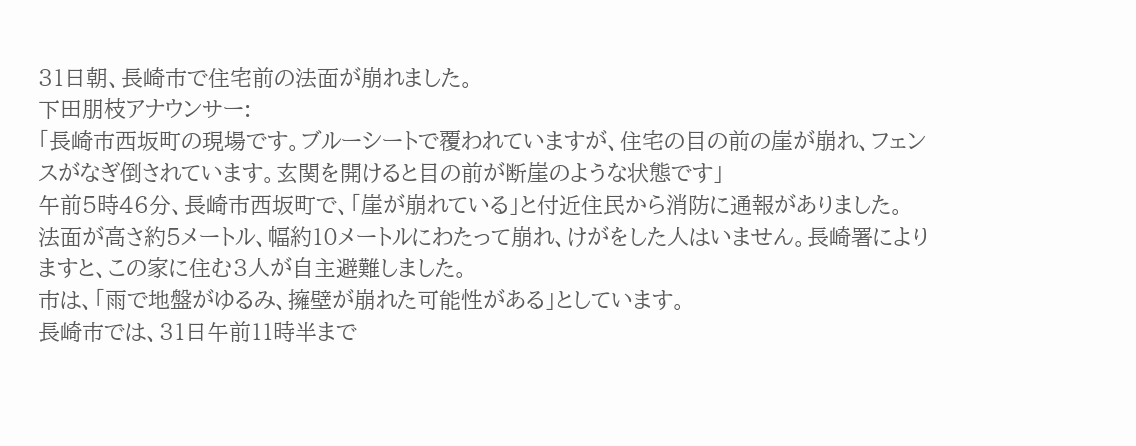31日朝、長崎市で住宅前の法面が崩れました。
下田朋枝アナウンサー:
「長崎市西坂町の現場です。ブルーシートで覆われていますが、住宅の目の前の崖が崩れ、フェンスがなぎ倒されています。玄関を開けると目の前が断崖のような状態です」
午前5時46分、長崎市西坂町で、「崖が崩れている」と付近住民から消防に通報がありました。
法面が高さ約5メートル、幅約10メートルにわたって崩れ、けがをした人はいません。長崎署によりますと、この家に住む3人が自主避難しました。
市は、「雨で地盤がゆるみ、擁壁が崩れた可能性がある」としています。
長崎市では、31日午前11時半まで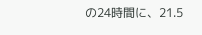の24時間に、21.5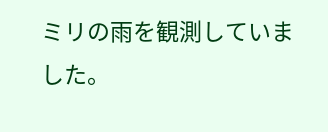ミリの雨を観測していました。